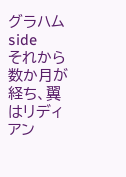グラハムside
それから数か月が経ち、翼はリディアン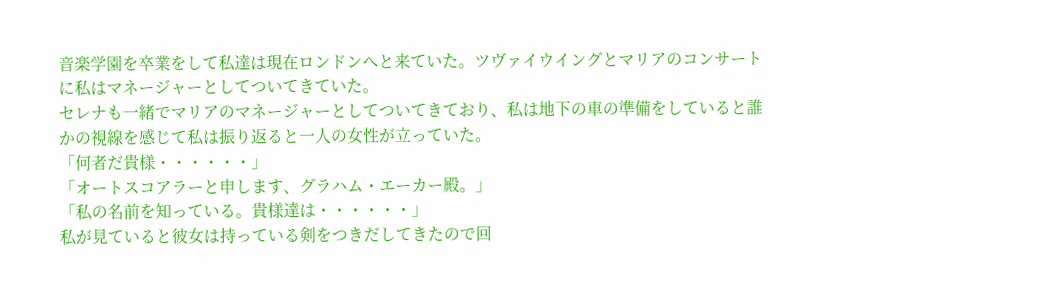音楽学園を卒業をして私達は現在ロンドンへと来ていた。ツヴァイウイングとマリアのコンサートに私はマネージャーとしてついてきていた。
セレナも一緒でマリアのマネージャーとしてついてきており、私は地下の車の準備をしていると誰かの視線を感じて私は振り返ると一人の女性が立っていた。
「何者だ貴様・・・・・・」
「オートスコアラーと申します、グラハム・エーカー殿。」
「私の名前を知っている。貴様達は・・・・・・」
私が見ていると彼女は持っている剣をつきだしてきたので回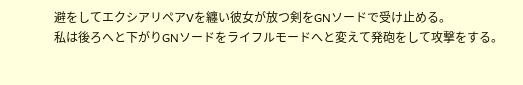避をしてエクシアリペアVを纏い彼女が放つ剣をGNソードで受け止める。
私は後ろへと下がりGNソードをライフルモードへと変えて発砲をして攻撃をする。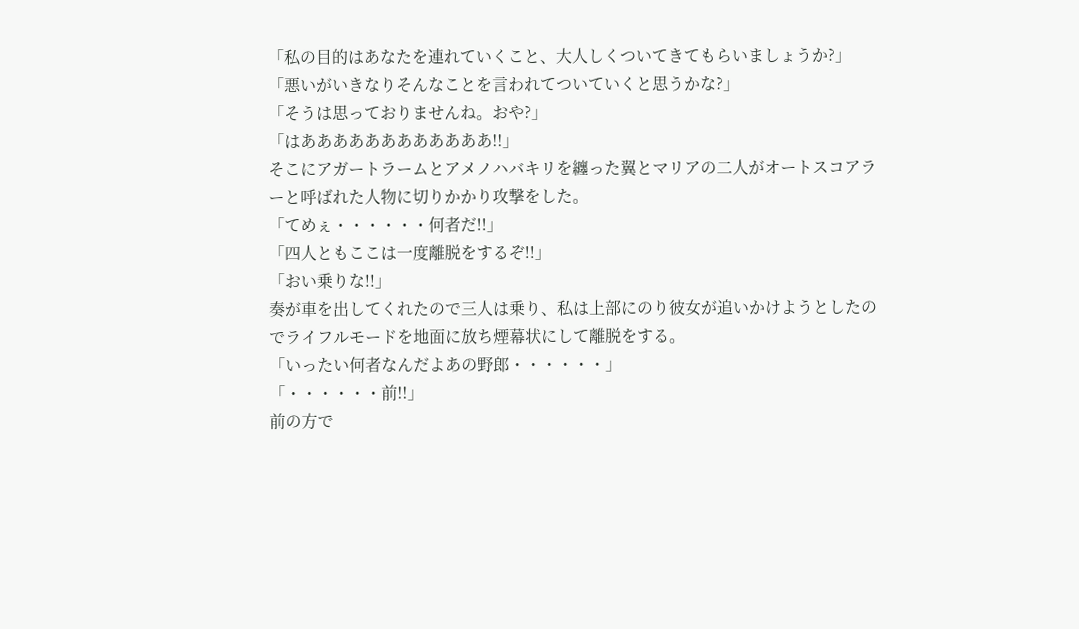「私の目的はあなたを連れていくこと、大人しくついてきてもらいましょうか?」
「悪いがいきなりそんなことを言われてついていくと思うかな?」
「そうは思っておりませんね。おや?」
「はああああああああああああ!!」
そこにアガートラームとアメノハバキリを纏った翼とマリアの二人がオートスコアラーと呼ばれた人物に切りかかり攻撃をした。
「てめぇ・・・・・・何者だ!!」
「四人ともここは一度離脱をするぞ!!」
「おい乗りな!!」
奏が車を出してくれたので三人は乗り、私は上部にのり彼女が追いかけようとしたのでライフルモードを地面に放ち煙幕状にして離脱をする。
「いったい何者なんだよあの野郎・・・・・・」
「・・・・・・前!!」
前の方で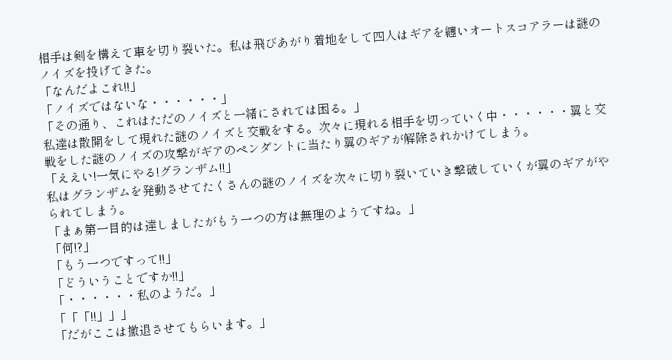相手は剣を構えて車を切り裂いた。私は飛びあがり着地をして四人はギアを纏いオートスコアラーは謎のノイズを投げてきた。
「なんだよこれ!!」
「ノイズではないな・・・・・・」
「その通り、これはただのノイズと一緒にされては困る。」
私達は散開をして現れた謎のノイズと交戦をする。次々に現れる相手を切っていく中・・・・・・翼と交戦をした謎のノイズの攻撃がギアのペンダントに当たり翼のギアが解除されかけてしまう。
「ええい!一気にやる!グランザム!!」
私はグランザムを発動させてたくさんの謎のノイズを次々に切り裂いていき撃破していくが翼のギアがやられてしまう。
「まぁ第一目的は達しましたがもう一つの方は無理のようですね。」
「何!?」
「もう一つですって!!」
「どういうことですか!!」
「・・・・・・私のようだ。」
「「「!!」」」
「だがここは撤退させてもらいます。」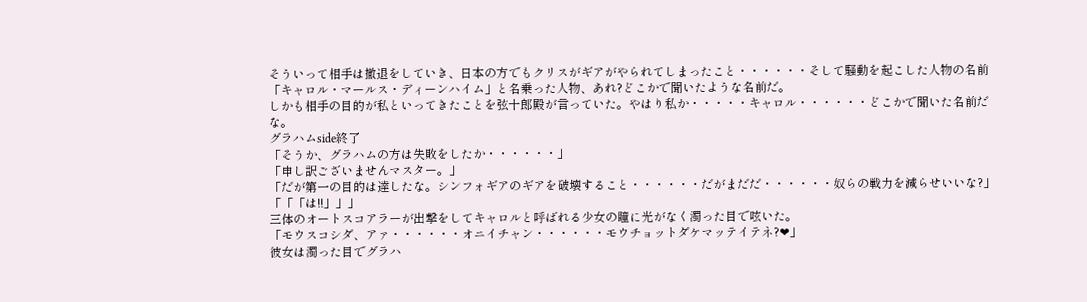そういって相手は撤退をしていき、日本の方でもクリスがギアがやられてしまったこと・・・・・・そして騒動を起こした人物の名前「キャロル・マールス・ディーンハイム」と名乗った人物、あれ?どこかで聞いたような名前だ。
しかも相手の目的が私といってきたことを弦十郎殿が言っていた。やはり私か・・・・・キャロル・・・・・・どこかで聞いた名前だな。
グラハムside終了
「そうか、グラハムの方は失敗をしたか・・・・・・」
「申し訳ございませんマスター。」
「だが第一の目的は達したな。シンフォギアのギアを破壊すること・・・・・・だがまだだ・・・・・・奴らの戦力を減らせいいな?」
「「「は!!」」」
三体のオートスコアラーが出撃をしてキャロルと呼ばれる少女の瞳に光がなく濁った目で呟いた。
「モウスコシダ、アァ・・・・・・オニイチャン・・・・・・モウチョットダケマッテイテネ?❤」
彼女は濁った目でグラハ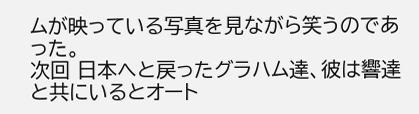ムが映っている写真を見ながら笑うのであった。
次回 日本へと戻ったグラハム達、彼は響達と共にいるとオート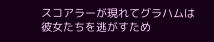スコアラーが現れてグラハムは彼女たちを逃がすため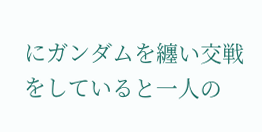にガンダムを纏い交戦をしていると一人の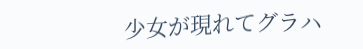少女が現れてグラハ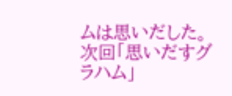ムは思いだした。
次回「思いだすグラハム」